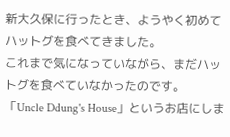新大久保に行ったとき、ようやく初めてハットグを食べてきました。
これまで気になっていながら、まだハットグを食べていなかったのです。
「Uncle Ddung's House」というお店にしま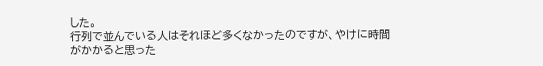した。
行列で並んでいる人はそれほど多くなかったのですが、やけに時間がかかると思った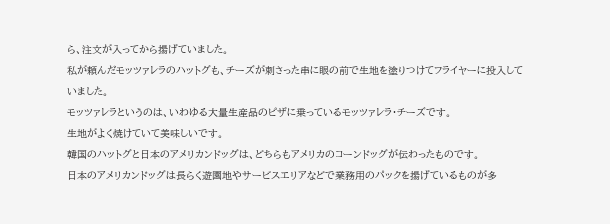ら、注文が入ってから揚げていました。
私が頼んだモッツァレラのハットグも、チーズが刺さった串に眼の前で生地を塗りつけてフライヤーに投入していました。
モッツァレラというのは、いわゆる大量生産品のピザに乗っているモッツァレラ・チーズです。
生地がよく焼けていて美味しいです。
韓国のハットグと日本のアメリカンドッグは、どちらもアメリカのコーンドッグが伝わったものです。
日本のアメリカンドッグは長らく遊園地やサービスエリアなどで業務用のパックを揚げているものが多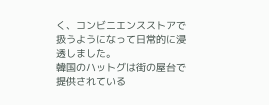く、コンビニエンスストアで扱うようになって日常的に浸透しました。
韓国のハットグは街の屋台で提供されている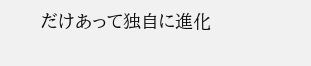だけあって独自に進化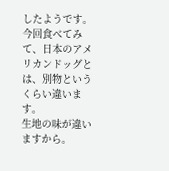したようです。
今回食べてみて、日本のアメリカンドッグとは、別物というくらい違います。
生地の味が違いますから。